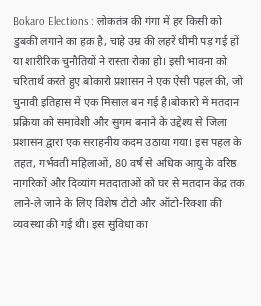Bokaro Elections : लोकतंत्र की गंगा में हर किसी को डुबकी लगाने का हक़ है, चाहे उम्र की लहरें धीमी पड़ गई हों या शारीरिक चुनौतियों ने रास्ता रोका हो। इसी भावना को चरितार्थ करते हुए बोकारो प्रशासन ने एक ऐसी पहल की, जो चुनावी इतिहास में एक मिसाल बन गई है।बोकारो में मतदान प्रक्रिया को समावेशी और सुगम बनाने के उद्देश्य से जिला प्रशासन द्वारा एक सराहनीय कदम उठाया गया। इस पहल के तहत, गर्भवती महिलाओं, 80 वर्ष से अधिक आयु के वरिष्ठ नागरिकों और दिव्यांग मतदाताओं को घर से मतदान केंद्र तक लाने-ले जाने के लिए विशेष टोटो और ऑटो-रिक्शा की व्यवस्था की गई थी। इस सुविधा का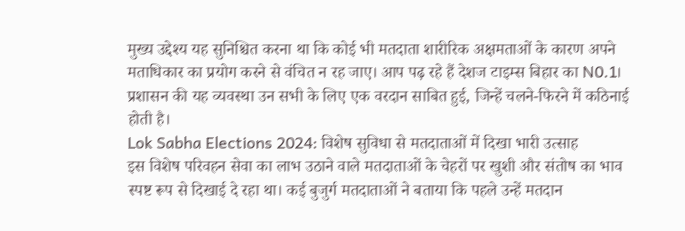मुख्य उद्देश्य यह सुनिश्चित करना था कि कोई भी मतदाता शारीरिक अक्षमताओं के कारण अपने मताधिकार का प्रयोग करने से वंचित न रह जाए। आप पढ़ रहे हैं देशज टाइम्स बिहार का N0.1। प्रशासन की यह व्यवस्था उन सभी के लिए एक वरदान साबित हुई, जिन्हें चलने-फिरने में कठिनाई होती है।
Lok Sabha Elections 2024: विशेष सुविधा से मतदाताओं में दिखा भारी उत्साह
इस विशेष परिवहन सेवा का लाभ उठाने वाले मतदाताओं के चेहरों पर खुशी और संतोष का भाव स्पष्ट रूप से दिखाई दे रहा था। कई बुजुर्ग मतदाताओं ने बताया कि पहले उन्हें मतदान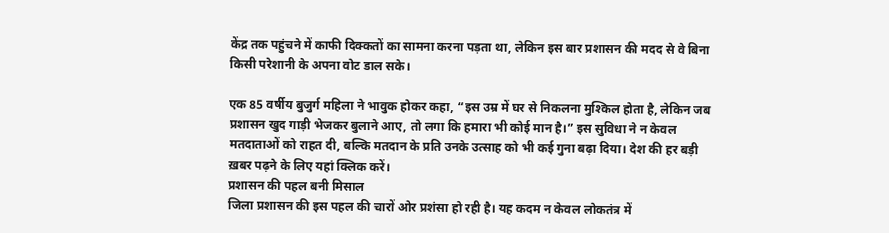केंद्र तक पहुंचने में काफी दिक्कतों का सामना करना पड़ता था, लेकिन इस बार प्रशासन की मदद से वे बिना किसी परेशानी के अपना वोट डाल सके।

एक 85 वर्षीय बुजुर्ग महिला ने भावुक होकर कहा, “इस उम्र में घर से निकलना मुश्किल होता है, लेकिन जब प्रशासन खुद गाड़ी भेजकर बुलाने आए, तो लगा कि हमारा भी कोई मान है।” इस सुविधा ने न केवल मतदाताओं को राहत दी, बल्कि मतदान के प्रति उनके उत्साह को भी कई गुना बढ़ा दिया। देश की हर बड़ी ख़बर पढ़ने के लिए यहां क्लिक करें।
प्रशासन की पहल बनी मिसाल
जिला प्रशासन की इस पहल की चारों ओर प्रशंसा हो रही है। यह कदम न केवल लोकतंत्र में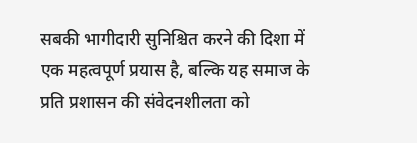सबकी भागीदारी सुनिश्चित करने की दिशा में एक महत्वपूर्ण प्रयास है, बल्कि यह समाज के प्रति प्रशासन की संवेदनशीलता को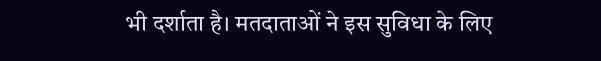भी दर्शाता है। मतदाताओं ने इस सुविधा के लिए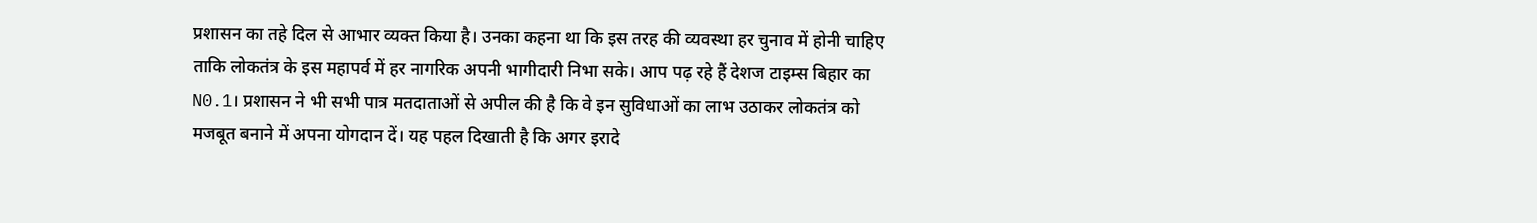प्रशासन का तहे दिल से आभार व्यक्त किया है। उनका कहना था कि इस तरह की व्यवस्था हर चुनाव में होनी चाहिए ताकि लोकतंत्र के इस महापर्व में हर नागरिक अपनी भागीदारी निभा सके। आप पढ़ रहे हैं देशज टाइम्स बिहार का N0.1। प्रशासन ने भी सभी पात्र मतदाताओं से अपील की है कि वे इन सुविधाओं का लाभ उठाकर लोकतंत्र को मजबूत बनाने में अपना योगदान दें। यह पहल दिखाती है कि अगर इरादे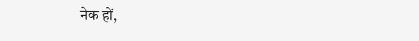नेक हों,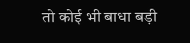तो कोई भी बाधा बड़ी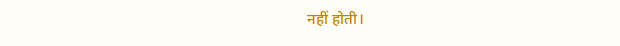नहीं होती।